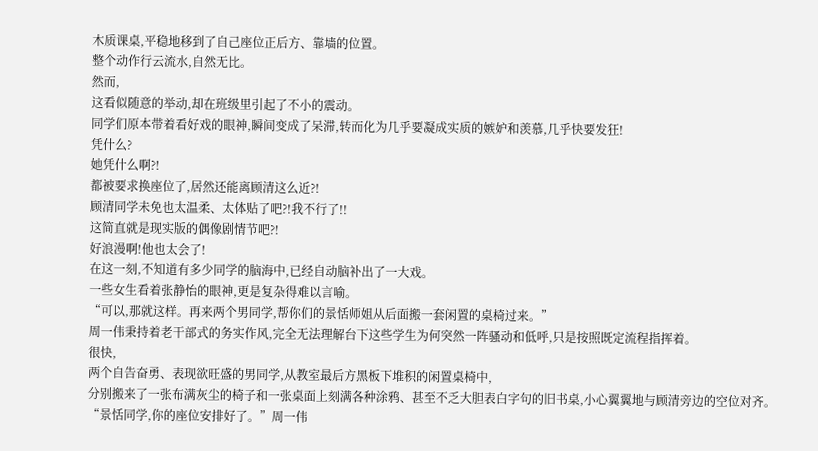木质课桌,平稳地移到了自己座位正后方、靠墙的位置。
整个动作行云流水,自然无比。
然而,
这看似随意的举动,却在班级里引起了不小的震动。
同学们原本带着看好戏的眼神,瞬间变成了呆滞,转而化为几乎要凝成实质的嫉妒和羡慕,几乎快要发狂!
凭什么?
她凭什么啊?!
都被要求换座位了,居然还能离顾清这么近?!
顾清同学未免也太温柔、太体贴了吧?!我不行了!!
这简直就是现实版的偶像剧情节吧?!
好浪漫啊!他也太会了!
在这一刻,不知道有多少同学的脑海中,已经自动脑补出了一大戏。
一些女生看着张静怡的眼神,更是复杂得难以言喻。
“可以,那就这样。再来两个男同学,帮你们的景恬师姐从后面搬一套闲置的桌椅过来。”
周一伟秉持着老干部式的务实作风,完全无法理解台下这些学生为何突然一阵骚动和低呼,只是按照既定流程指挥着。
很快,
两个自告奋勇、表现欲旺盛的男同学,从教室最后方黑板下堆积的闲置桌椅中,
分别搬来了一张布满灰尘的椅子和一张桌面上刻满各种涂鸦、甚至不乏大胆表白字句的旧书桌,小心翼翼地与顾清旁边的空位对齐。
“景恬同学,你的座位安排好了。”周一伟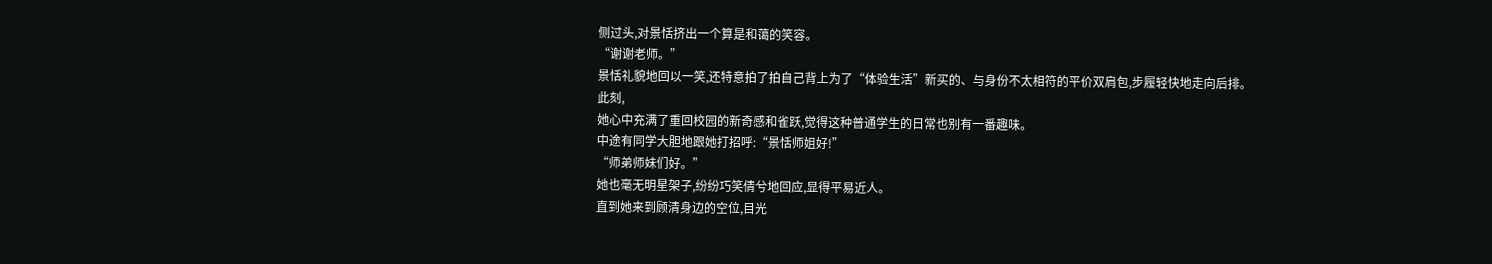侧过头,对景恬挤出一个算是和蔼的笑容。
“谢谢老师。”
景恬礼貌地回以一笑,还特意拍了拍自己背上为了“体验生活”新买的、与身份不太相符的平价双肩包,步履轻快地走向后排。
此刻,
她心中充满了重回校园的新奇感和雀跃,觉得这种普通学生的日常也别有一番趣味。
中途有同学大胆地跟她打招呼:“景恬师姐好!”
“师弟师妹们好。”
她也毫无明星架子,纷纷巧笑倩兮地回应,显得平易近人。
直到她来到顾清身边的空位,目光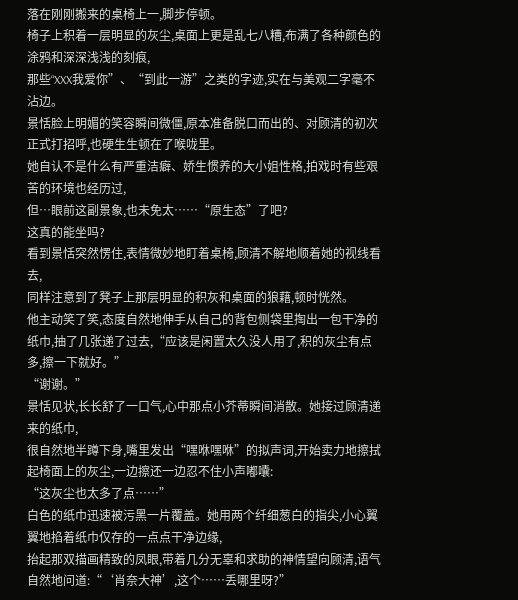落在刚刚搬来的桌椅上一,脚步停顿。
椅子上积着一层明显的灰尘,桌面上更是乱七八糟,布满了各种颜色的涂鸦和深深浅浅的刻痕,
那些“XXX我爱你”、“到此一游”之类的字迹,实在与美观二字毫不沾边。
景恬脸上明媚的笑容瞬间微僵,原本准备脱口而出的、对顾清的初次正式打招呼,也硬生生顿在了喉咙里。
她自认不是什么有严重洁癖、娇生惯养的大小姐性格,拍戏时有些艰苦的环境也经历过,
但…眼前这副景象,也未免太……“原生态”了吧?
这真的能坐吗?
看到景恬突然愣住,表情微妙地盯着桌椅,顾清不解地顺着她的视线看去,
同样注意到了凳子上那层明显的积灰和桌面的狼藉,顿时恍然。
他主动笑了笑,态度自然地伸手从自己的背包侧袋里掏出一包干净的纸巾,抽了几张递了过去,“应该是闲置太久没人用了,积的灰尘有点多,擦一下就好。”
“谢谢。”
景恬见状,长长舒了一口气,心中那点小芥蒂瞬间消散。她接过顾清递来的纸巾,
很自然地半蹲下身,嘴里发出“嘿咻嘿咻”的拟声词,开始卖力地擦拭起椅面上的灰尘,一边擦还一边忍不住小声嘟囔:
“这灰尘也太多了点……”
白色的纸巾迅速被污黑一片覆盖。她用两个纤细葱白的指尖,小心翼翼地掐着纸巾仅存的一点点干净边缘,
抬起那双描画精致的凤眼,带着几分无辜和求助的神情望向顾清,语气自然地问道:“‘肖奈大神’,这个……丢哪里呀?”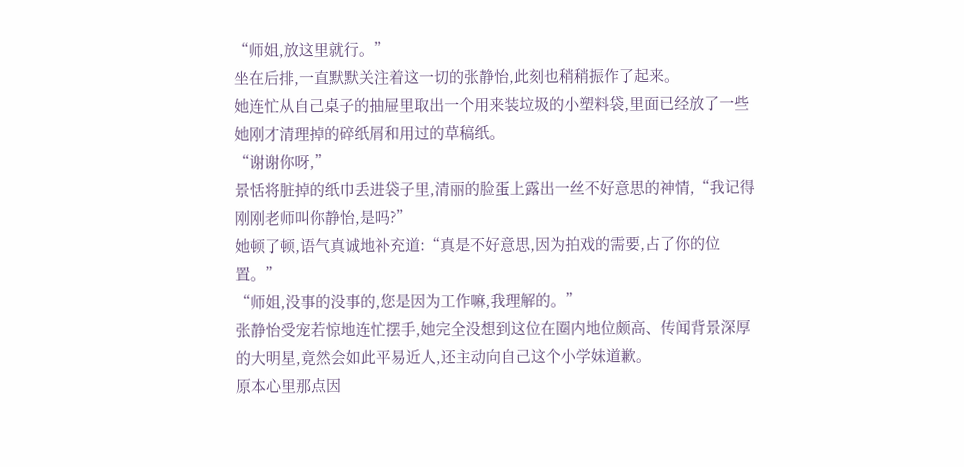“师姐,放这里就行。”
坐在后排,一直默默关注着这一切的张静怡,此刻也稍稍振作了起来。
她连忙从自己桌子的抽屉里取出一个用来装垃圾的小塑料袋,里面已经放了一些她刚才清理掉的碎纸屑和用过的草稿纸。
“谢谢你呀,”
景恬将脏掉的纸巾丢进袋子里,清丽的脸蛋上露出一丝不好意思的神情,“我记得刚刚老师叫你静怡,是吗?”
她顿了顿,语气真诚地补充道:“真是不好意思,因为拍戏的需要,占了你的位置。”
“师姐,没事的没事的,您是因为工作嘛,我理解的。”
张静怡受宠若惊地连忙摆手,她完全没想到这位在圈内地位颇高、传闻背景深厚的大明星,竟然会如此平易近人,还主动向自己这个小学妹道歉。
原本心里那点因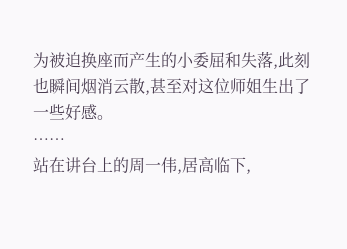为被迫换座而产生的小委屈和失落,此刻也瞬间烟消云散,甚至对这位师姐生出了一些好感。
……
站在讲台上的周一伟,居高临下,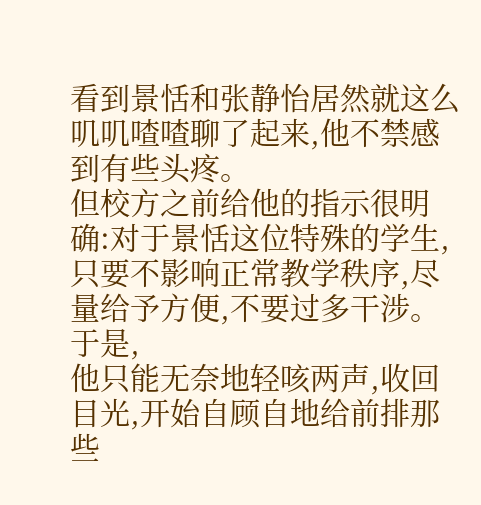看到景恬和张静怡居然就这么叽叽喳喳聊了起来,他不禁感到有些头疼。
但校方之前给他的指示很明确:对于景恬这位特殊的学生,只要不影响正常教学秩序,尽量给予方便,不要过多干涉。
于是,
他只能无奈地轻咳两声,收回目光,开始自顾自地给前排那些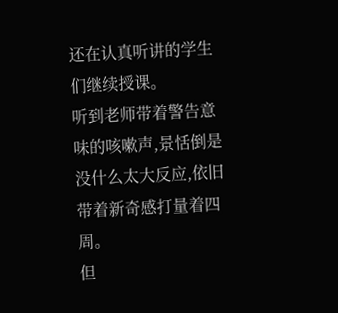还在认真听讲的学生们继续授课。
听到老师带着警告意味的咳嗽声,景恬倒是没什么太大反应,依旧带着新奇感打量着四周。
但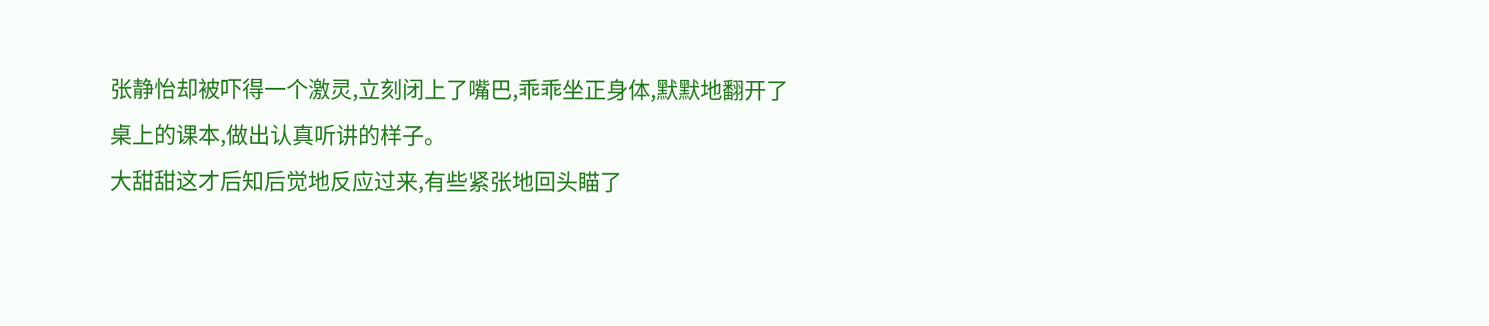张静怡却被吓得一个激灵,立刻闭上了嘴巴,乖乖坐正身体,默默地翻开了桌上的课本,做出认真听讲的样子。
大甜甜这才后知后觉地反应过来,有些紧张地回头瞄了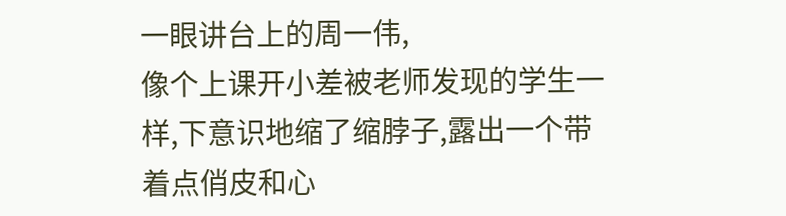一眼讲台上的周一伟,
像个上课开小差被老师发现的学生一样,下意识地缩了缩脖子,露出一个带着点俏皮和心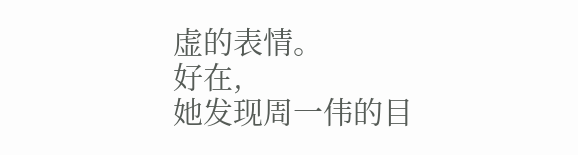虚的表情。
好在,
她发现周一伟的目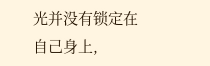光并没有锁定在自己身上,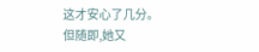这才安心了几分。
但随即,她又